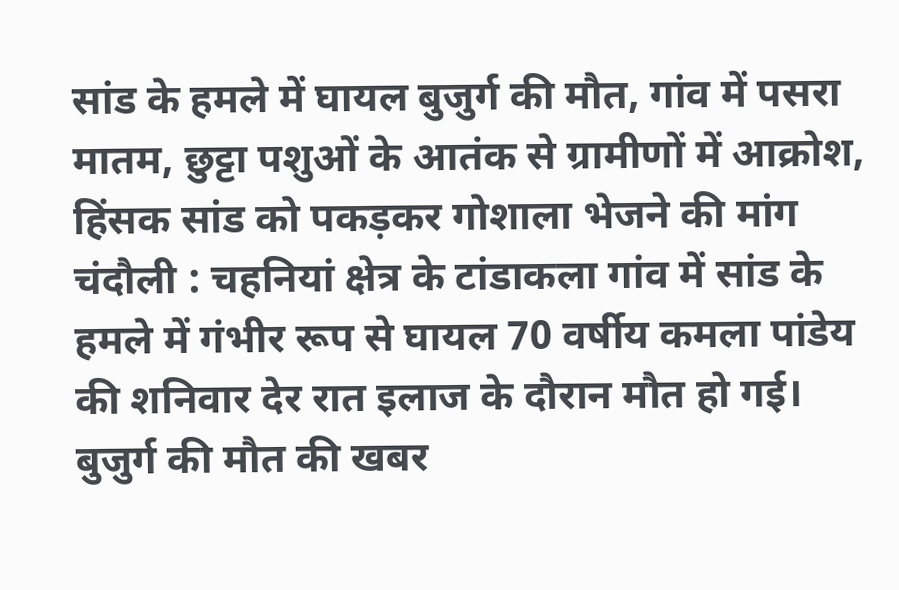सांड के हमले में घायल बुजुर्ग की मौत, गांव में पसरा मातम, छुट्टा पशुओं के आतंक से ग्रामीणों में आक्रोश, हिंसक सांड को पकड़कर गोशाला भेजने की मांग
चंदौली : चहनियां क्षेत्र के टांडाकला गांव में सांड के हमले में गंभीर रूप से घायल 70 वर्षीय कमला पांडेय की शनिवार देर रात इलाज के दौरान मौत हो गई। बुजुर्ग की मौत की खबर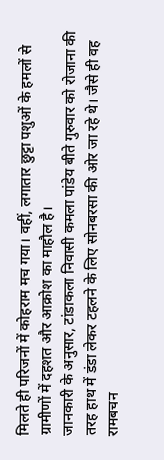मिलते ही परिजनों में कोहराम मच गया। वहीं, लगातार छुट्टा पशुओं के हमलों से ग्रामीणों में दहशत और आक्रोश का माहौल है।
जानकारी के अनुसार, टांडाकला निवासी कमला पांडेय बीते गुरुवार को रोजाना की तरह हाथ में डंडा लेकर टहलने के लिए सोनबरसा की ओर जा रहे थे। जैसे ही वह रामबचन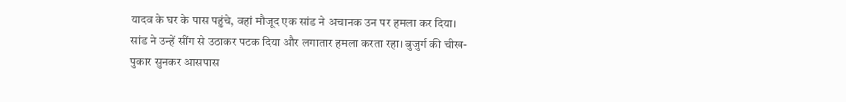यादव के घर के पास पहुंचे, वहां मौजूद एक सांड ने अचानक उन पर हमला कर दिया। सांड ने उन्हें सींग से उठाकर पटक दिया और लगातार हमला करता रहा। बुजुर्ग की चीख-पुकार सुनकर आसपास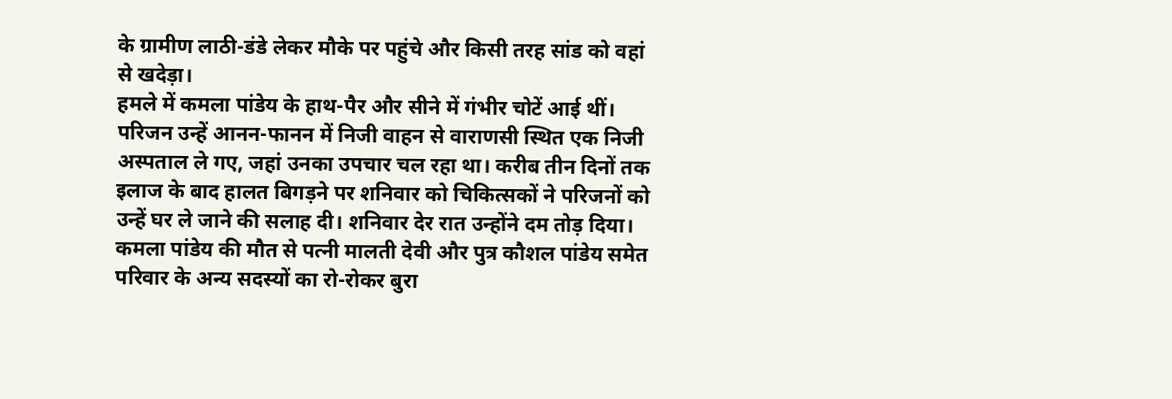के ग्रामीण लाठी-डंडे लेकर मौके पर पहुंचे और किसी तरह सांड को वहां से खदेड़ा।
हमले में कमला पांडेय के हाथ-पैर और सीने में गंभीर चोटें आई थीं। परिजन उन्हें आनन-फानन में निजी वाहन से वाराणसी स्थित एक निजी अस्पताल ले गए, जहां उनका उपचार चल रहा था। करीब तीन दिनों तक इलाज के बाद हालत बिगड़ने पर शनिवार को चिकित्सकों ने परिजनों को उन्हें घर ले जाने की सलाह दी। शनिवार देर रात उन्होंने दम तोड़ दिया।
कमला पांडेय की मौत से पत्नी मालती देवी और पुत्र कौशल पांडेय समेत परिवार के अन्य सदस्यों का रो-रोकर बुरा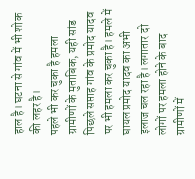हाल है। घटना से गांव में भी शोक की लहर है।
पहले भी कर चुका है हमला
ग्रामीणों के मुताबिक, यही सांड पिछले सप्ताह गांव के प्रमोद यादव पर भी हमला कर चुका है। हमले में घायल प्रमोद यादव का अभी इलाज चल रहा है। लगातार दो लोगों पर हमला होने के बाद ग्रामीणों में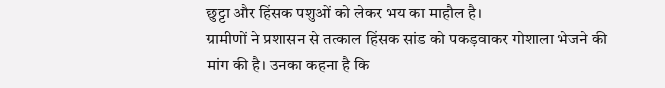छुट्टा और हिंसक पशुओं को लेकर भय का माहौल है।
ग्रामीणों ने प्रशासन से तत्काल हिंसक सांड को पकड़वाकर गोशाला भेजने की मांग की है। उनका कहना है कि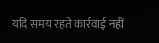यदि समय रहते कार्रवाई नहीं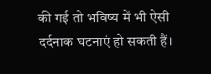की गई तो भविष्य में भी ऐसी दर्दनाक घटनाएं हो सकती हैं।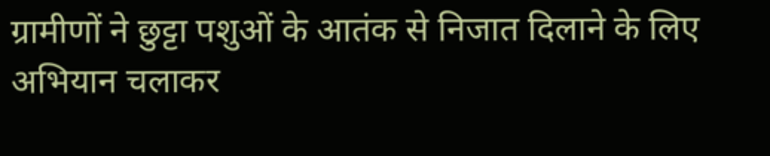ग्रामीणों ने छुट्टा पशुओं के आतंक से निजात दिलाने के लिए अभियान चलाकर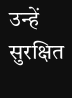उन्हें सुरक्षित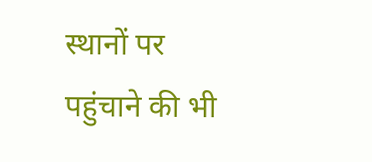स्थानों पर पहुंचाने की भी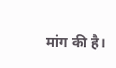मांग की है।